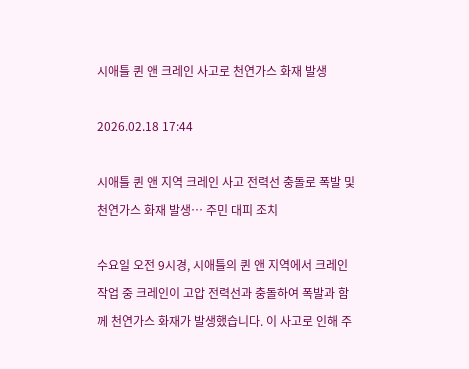시애틀 퀸 앤 크레인 사고로 천연가스 화재 발생

2026.02.18 17:44

시애틀 퀸 앤 지역 크레인 사고 전력선 충돌로 폭발 및 천연가스 화재 발생… 주민 대피 조치

수요일 오전 9시경, 시애틀의 퀸 앤 지역에서 크레인 작업 중 크레인이 고압 전력선과 충돌하여 폭발과 함께 천연가스 화재가 발생했습니다. 이 사고로 인해 주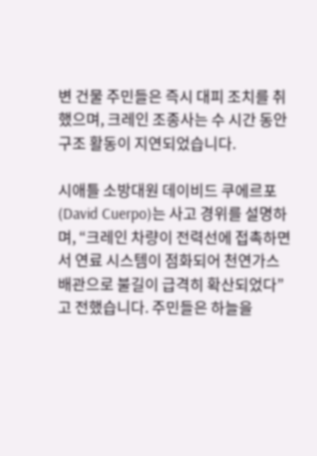변 건물 주민들은 즉시 대피 조치를 취했으며, 크레인 조종사는 수 시간 동안 구조 활동이 지연되었습니다.

시애틀 소방대원 데이비드 쿠에르포(David Cuerpo)는 사고 경위를 설명하며, “크레인 차량이 전력선에 접촉하면서 연료 시스템이 점화되어 천연가스 배관으로 불길이 급격히 확산되었다”고 전했습니다. 주민들은 하늘을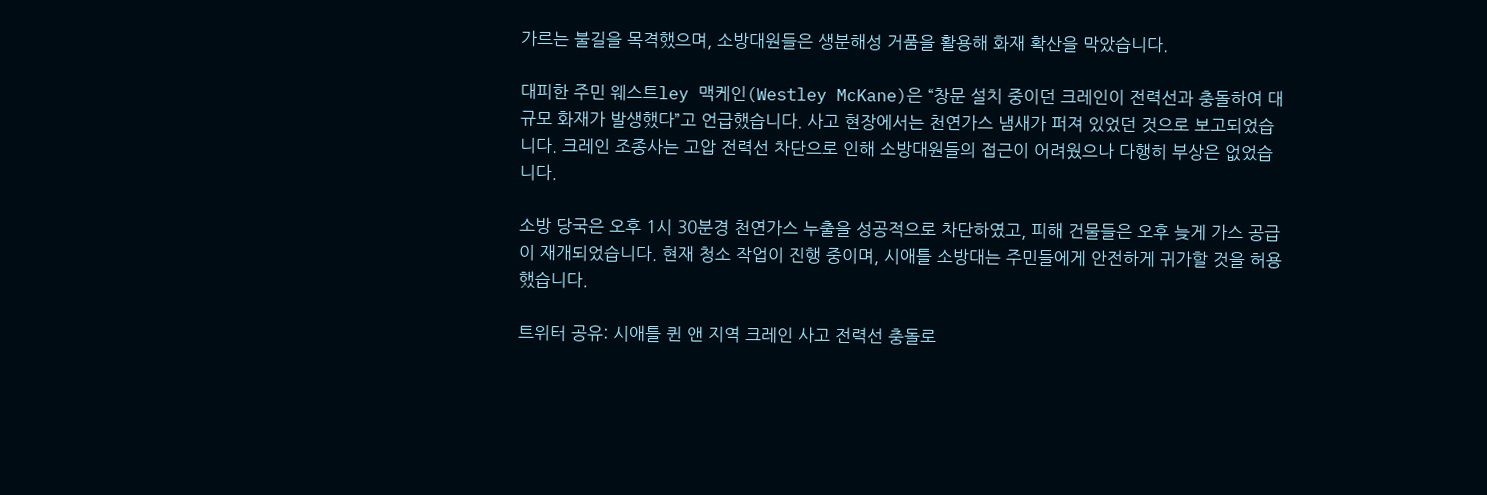가르는 불길을 목격했으며, 소방대원들은 생분해성 거품을 활용해 화재 확산을 막았습니다.

대피한 주민 웨스트ley 맥케인(Westley McKane)은 “창문 설치 중이던 크레인이 전력선과 충돌하여 대규모 화재가 발생했다”고 언급했습니다. 사고 현장에서는 천연가스 냄새가 퍼져 있었던 것으로 보고되었습니다. 크레인 조종사는 고압 전력선 차단으로 인해 소방대원들의 접근이 어려웠으나 다행히 부상은 없었습니다.

소방 당국은 오후 1시 30분경 천연가스 누출을 성공적으로 차단하였고, 피해 건물들은 오후 늦게 가스 공급이 재개되었습니다. 현재 청소 작업이 진행 중이며, 시애틀 소방대는 주민들에게 안전하게 귀가할 것을 허용했습니다.

트위터 공유: 시애틀 퀸 앤 지역 크레인 사고 전력선 충돌로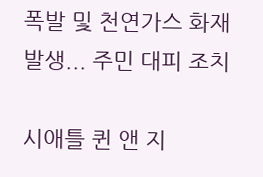폭발 및 천연가스 화재 발생... 주민 대피 조치

시애틀 퀸 앤 지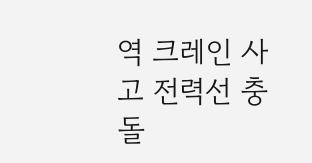역 크레인 사고 전력선 충돌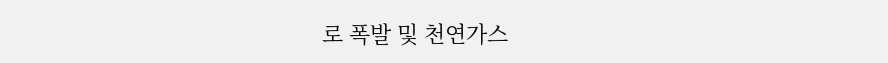로 폭발 및 천연가스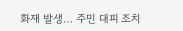화재 발생… 주민 대피 조치